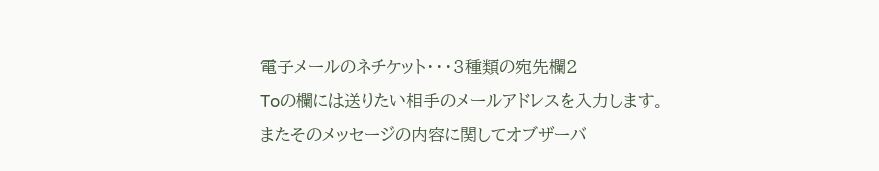電子メールのネチケット・・・3種類の宛先欄2
Toの欄には送りたい相手のメールアドレスを入力します。
またそのメッセージの内容に関してオブザーバ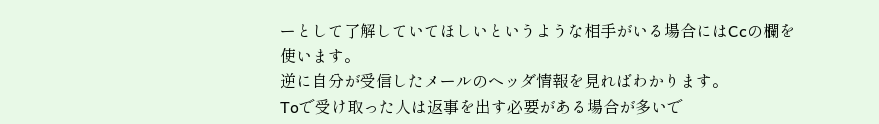ーとして了解していてほしいというような相手がいる場合にはCcの欄を使います。
逆に自分が受信したメールのヘッダ情報を見ればわかります。
Toで受け取った人は返事を出す必要がある場合が多いで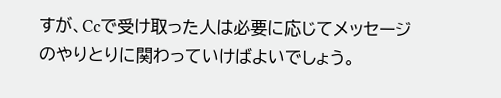すが、Ccで受け取った人は必要に応じてメッセージのやりとりに関わっていけばよいでしょう。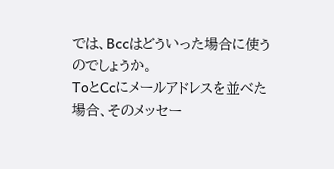では、Bccはどういった場合に使うのでしょうか。
ToとCcにメールアドレスを並べた場合、そのメッセー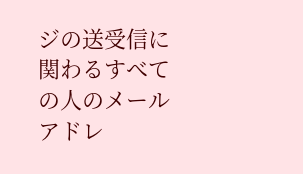ジの送受信に関わるすべての人のメールアドレ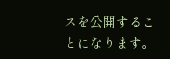スを公開することになります。